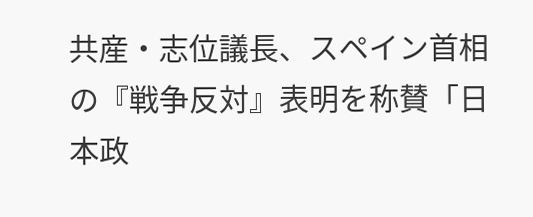共産・志位議長、スペイン首相の『戦争反対』表明を称賛「日本政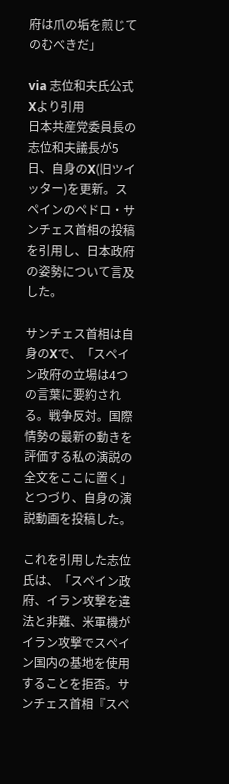府は爪の垢を煎じてのむべきだ」

via 志位和夫氏公式Xより引用
日本共産党委員長の志位和夫議長が5日、自身のX(旧ツイッター)を更新。スペインのペドロ・サンチェス首相の投稿を引用し、日本政府の姿勢について言及した。

サンチェス首相は自身のXで、「スペイン政府の立場は4つの言葉に要約される。戦争反対。国際情勢の最新の動きを評価する私の演説の全文をここに置く」とつづり、自身の演説動画を投稿した。

これを引用した志位氏は、「スペイン政府、イラン攻撃を違法と非難、米軍機がイラン攻撃でスペイン国内の基地を使用することを拒否。サンチェス首相『スペ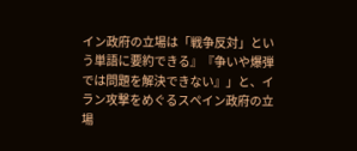イン政府の立場は「戦争反対」という単語に要約できる』『争いや爆弾では問題を解決できない』」と、イラン攻撃をめぐるスペイン政府の立場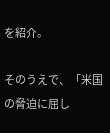を紹介。

そのうえで、「米国の脅迫に屈し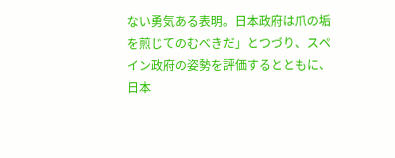ない勇気ある表明。日本政府は爪の垢を煎じてのむべきだ」とつづり、スペイン政府の姿勢を評価するとともに、日本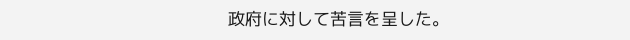政府に対して苦言を呈した。